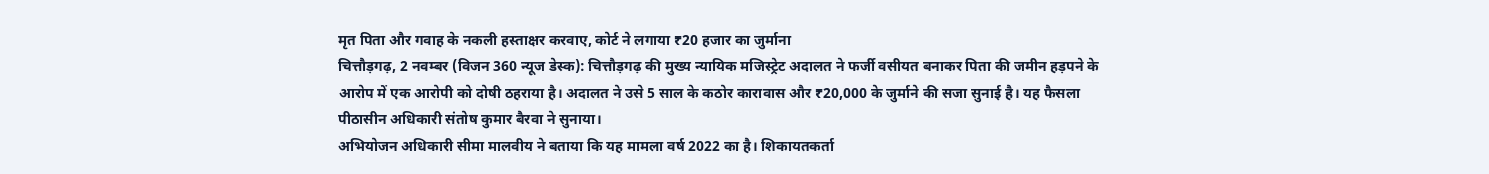मृत पिता और गवाह के नकली हस्ताक्षर करवाए, कोर्ट ने लगाया ₹20 हजार का जुर्माना
चित्तौड़गढ़, 2 नवम्बर (विजन 360 न्यूज डेस्क): चित्तौड़गढ़ की मुख्य न्यायिक मजिस्ट्रेट अदालत ने फर्जी वसीयत बनाकर पिता की जमीन हड़पने के आरोप में एक आरोपी को दोषी ठहराया है। अदालत ने उसे 5 साल के कठोर कारावास और ₹20,000 के जुर्माने की सजा सुनाई है। यह फैसला पीठासीन अधिकारी संतोष कुमार बैरवा ने सुनाया।
अभियोजन अधिकारी सीमा मालवीय ने बताया कि यह मामला वर्ष 2022 का है। शिकायतकर्ता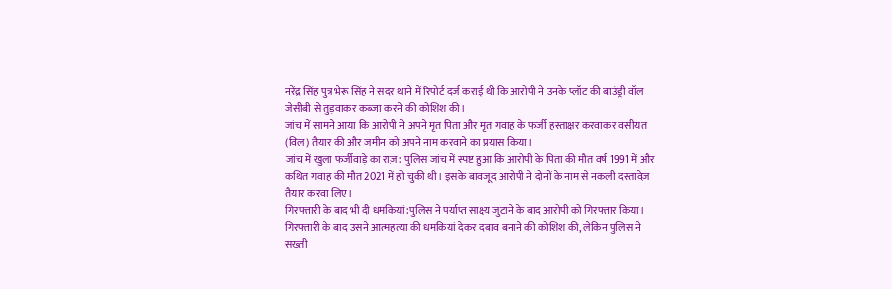नरेंद्र सिंह पुत्र भेरू सिंह ने सदर थाने में रिपोर्ट दर्ज कराई थी कि आरोपी ने उनके प्लॉट की बाउंड्री वॉल जेसीबी से तुड़वाकर कब्जा करने की कोशिश की।
जांच में सामने आया कि आरोपी ने अपने मृत पिता और मृत गवाह के फर्जी हस्ताक्षर करवाकर वसीयत (विल) तैयार की और जमीन को अपने नाम करवाने का प्रयास किया।
जांच में खुला फर्जीवाड़े का राज़: पुलिस जांच में स्पष्ट हुआ कि आरोपी के पिता की मौत वर्ष 1991 में और कथित गवाह की मौत 2021 में हो चुकी थी। इसके बावजूद आरोपी ने दोनों के नाम से नकली दस्तावेज़ तैयार करवा लिए।
गिरफ्तारी के बाद भी दी धमकियां:पुलिस ने पर्याप्त साक्ष्य जुटाने के बाद आरोपी को गिरफ्तार किया। गिरफ्तारी के बाद उसने आत्महत्या की धमकियां देकर दबाव बनाने की कोशिश की, लेकिन पुलिस ने सख्ती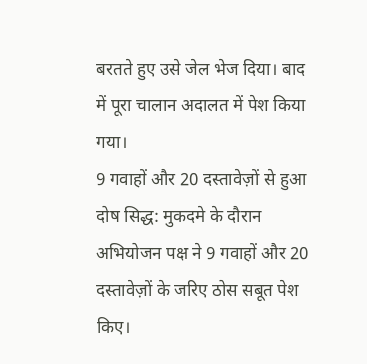बरतते हुए उसे जेल भेज दिया। बाद में पूरा चालान अदालत में पेश किया गया।
9 गवाहों और 20 दस्तावेज़ों से हुआ दोष सिद्ध: मुकदमे के दौरान अभियोजन पक्ष ने 9 गवाहों और 20 दस्तावेज़ों के जरिए ठोस सबूत पेश किए।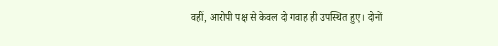वहीं, आरोपी पक्ष से केवल दो गवाह ही उपस्थित हुए। दोनों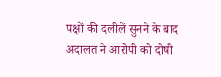पक्षों की दलीलें सुनने के बाद अदालत ने आरोपी को दोषी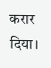करार दिया।